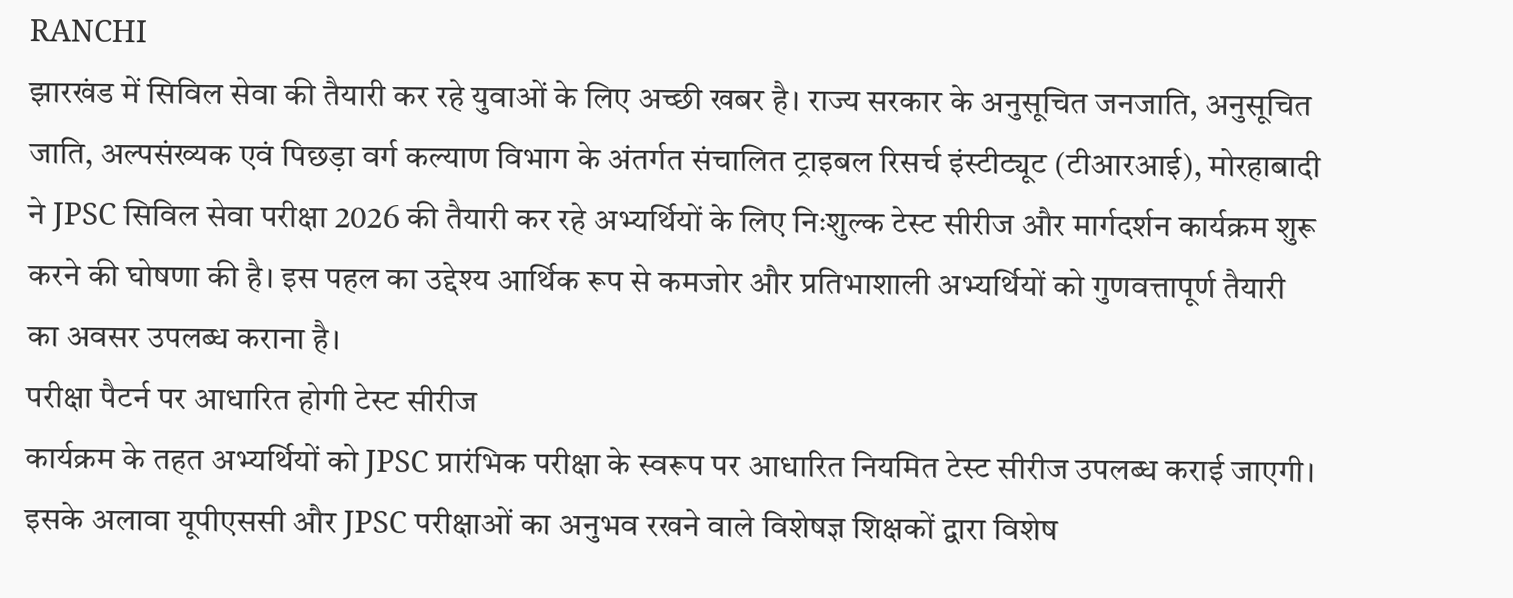RANCHI
झारखंड में सिविल सेवा की तैयारी कर रहे युवाओं के लिए अच्छी खबर है। राज्य सरकार के अनुसूचित जनजाति, अनुसूचित जाति, अल्पसंख्यक एवं पिछड़ा वर्ग कल्याण विभाग के अंतर्गत संचालित ट्राइबल रिसर्च इंस्टीट्यूट (टीआरआई), मोरहाबादी ने JPSC सिविल सेवा परीक्षा 2026 की तैयारी कर रहे अभ्यर्थियों के लिए निःशुल्क टेस्ट सीरीज और मार्गदर्शन कार्यक्रम शुरू करने की घोषणा की है। इस पहल का उद्देश्य आर्थिक रूप से कमजोर और प्रतिभाशाली अभ्यर्थियों को गुणवत्तापूर्ण तैयारी का अवसर उपलब्ध कराना है।
परीक्षा पैटर्न पर आधारित होगी टेस्ट सीरीज
कार्यक्रम के तहत अभ्यर्थियों को JPSC प्रारंभिक परीक्षा के स्वरूप पर आधारित नियमित टेस्ट सीरीज उपलब्ध कराई जाएगी। इसके अलावा यूपीएससी और JPSC परीक्षाओं का अनुभव रखने वाले विशेषज्ञ शिक्षकों द्वारा विशेष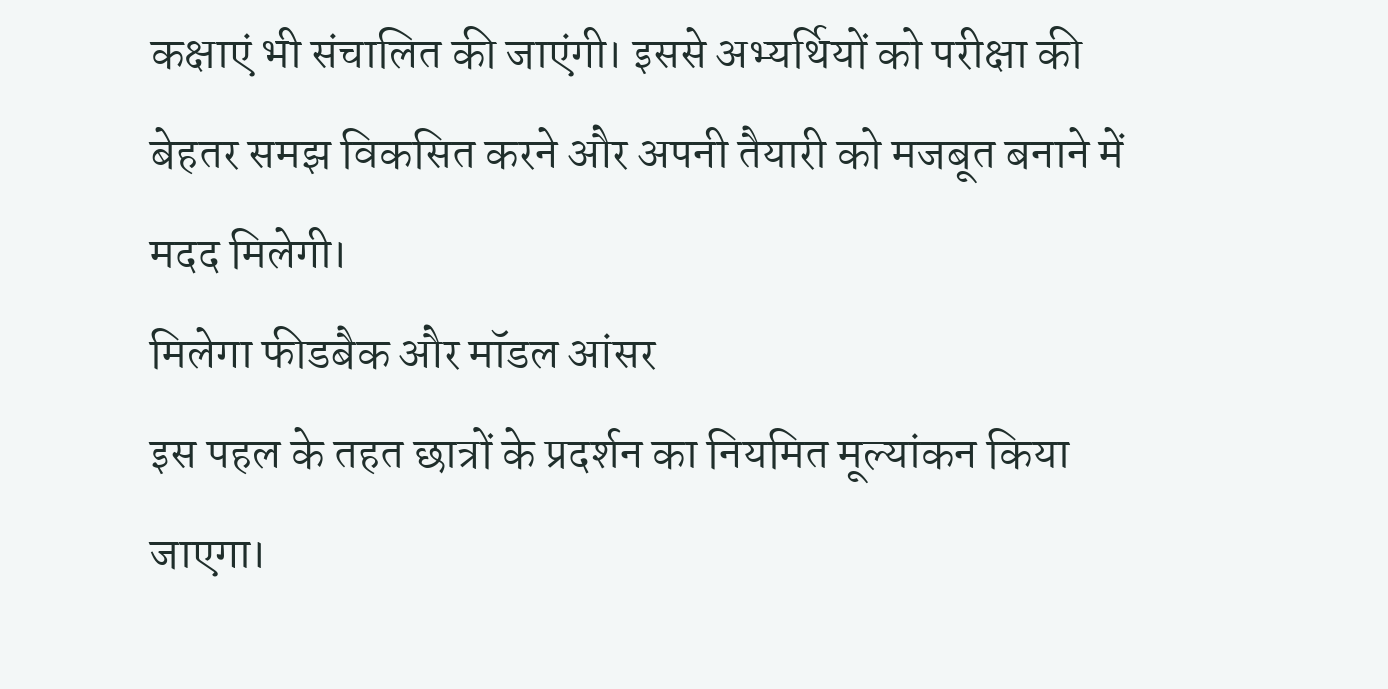कक्षाएं भी संचालित की जाएंगी। इससे अभ्यर्थियों को परीक्षा की बेहतर समझ विकसित करने और अपनी तैयारी को मजबूत बनाने में मदद मिलेगी।
मिलेगा फीडबैक और मॉडल आंसर
इस पहल के तहत छात्रों के प्रदर्शन का नियमित मूल्यांकन किया जाएगा।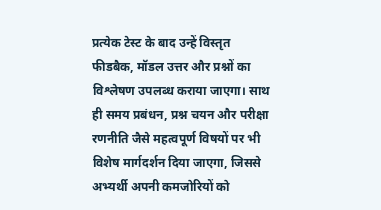प्रत्येक टेस्ट के बाद उन्हें विस्तृत फीडबैक, मॉडल उत्तर और प्रश्नों का विश्लेषण उपलब्ध कराया जाएगा। साथ ही समय प्रबंधन, प्रश्न चयन और परीक्षा रणनीति जैसे महत्वपूर्ण विषयों पर भी विशेष मार्गदर्शन दिया जाएगा, जिससे अभ्यर्थी अपनी कमजोरियों को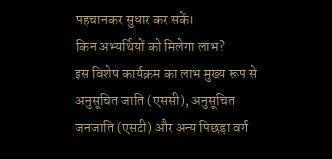पहचानकर सुधार कर सकें।
किन अभ्यर्थियों को मिलेगा लाभ?
इस विशेष कार्यक्रम का लाभ मुख्य रूप से अनुसूचित जाति (एससी), अनुसूचित जनजाति (एसटी) और अन्य पिछड़ा वर्ग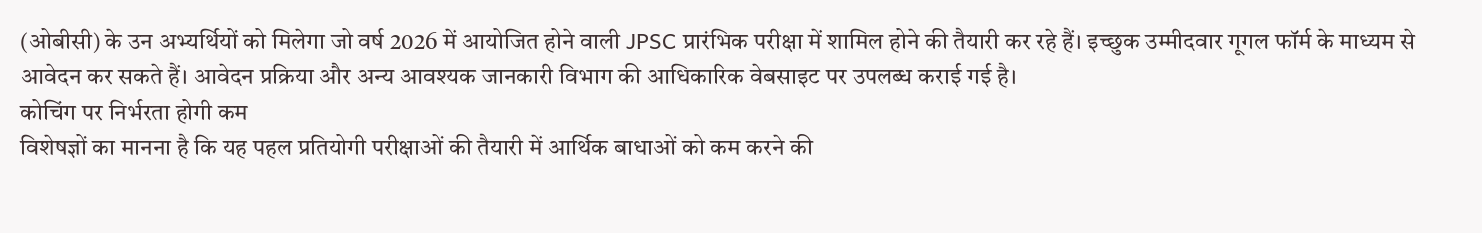(ओबीसी) के उन अभ्यर्थियों को मिलेगा जो वर्ष 2026 में आयोजित होने वाली JPSC प्रारंभिक परीक्षा में शामिल होने की तैयारी कर रहे हैं। इच्छुक उम्मीदवार गूगल फॉर्म के माध्यम से आवेदन कर सकते हैं। आवेदन प्रक्रिया और अन्य आवश्यक जानकारी विभाग की आधिकारिक वेबसाइट पर उपलब्ध कराई गई है।
कोचिंग पर निर्भरता होगी कम
विशेषज्ञों का मानना है कि यह पहल प्रतियोगी परीक्षाओं की तैयारी में आर्थिक बाधाओं को कम करने की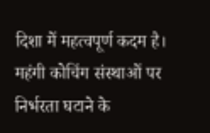दिशा में महत्वपूर्ण कदम है। महंगी कोचिंग संस्थाओं पर निर्भरता घटाने के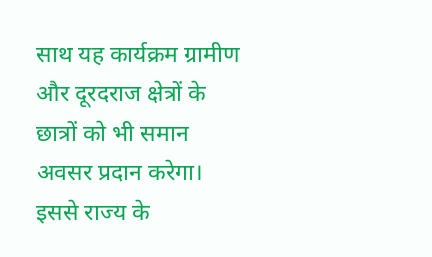साथ यह कार्यक्रम ग्रामीण और दूरदराज क्षेत्रों के छात्रों को भी समान अवसर प्रदान करेगा। इससे राज्य के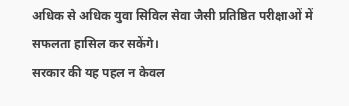अधिक से अधिक युवा सिविल सेवा जैसी प्रतिष्ठित परीक्षाओं में सफलता हासिल कर सकेंगे।
सरकार की यह पहल न केवल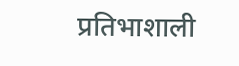प्रतिभाशाली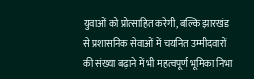युवाओं को प्रोत्साहित करेगी, बल्कि झारखंड से प्रशासनिक सेवाओं में चयनित उम्मीदवारों की संख्या बढ़ाने में भी महत्वपूर्ण भूमिका निभा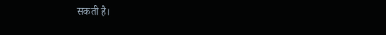सकती है।